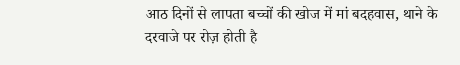आठ दिनों से लापता बच्चों की खोज में मां बदहवास, थाने के दरवाजे पर रोज़ होती है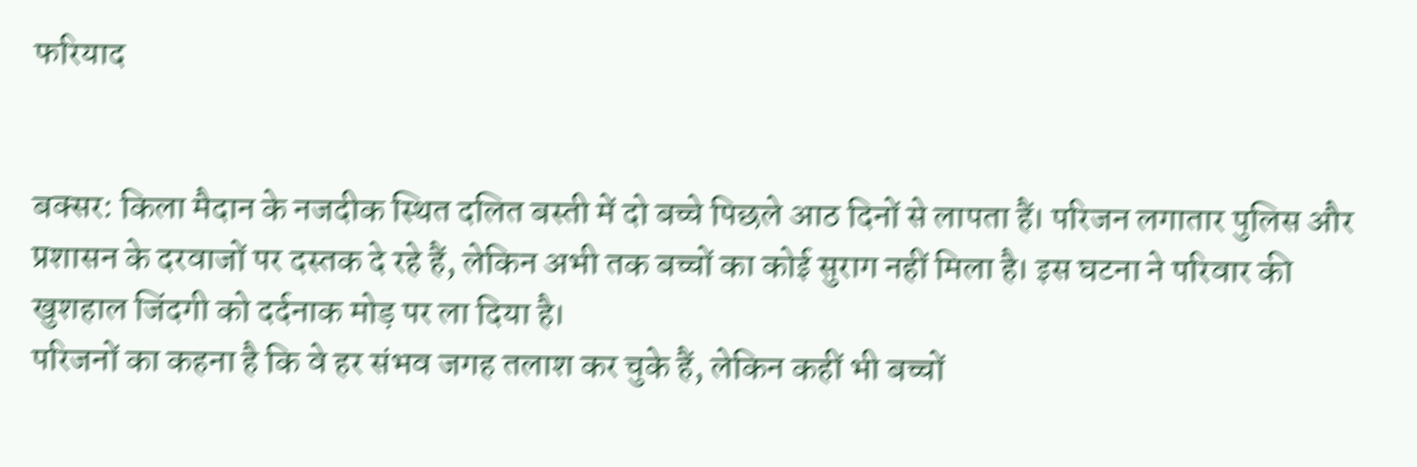फरियाद


बक्सर: किला मैदान के नजदीक स्थित दलित बस्ती में दो बच्चे पिछले आठ दिनों से लापता हैं। परिजन लगातार पुलिस और प्रशासन के दरवाजों पर दस्तक दे रहे हैं, लेकिन अभी तक बच्चों का कोई सुराग नहीं मिला है। इस घटना ने परिवार की खुशहाल जिंदगी को दर्दनाक मोड़ पर ला दिया है।
परिजनों का कहना है कि वे हर संभव जगह तलाश कर चुके हैं, लेकिन कहीं भी बच्चों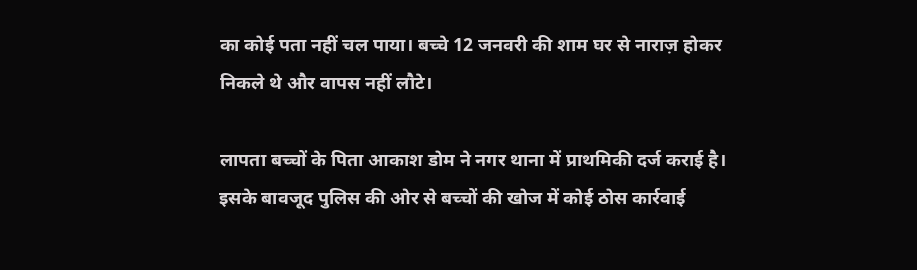का कोई पता नहीं चल पाया। बच्चे 12 जनवरी की शाम घर से नाराज़ होकर निकले थे और वापस नहीं लौटे।

लापता बच्चों के पिता आकाश डोम ने नगर थाना में प्राथमिकी दर्ज कराई है। इसके बावजूद पुलिस की ओर से बच्चों की खोज में कोई ठोस कार्रवाई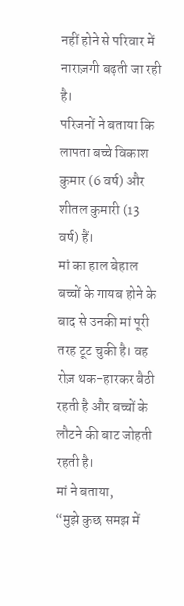नहीं होने से परिवार में नाराज़गी बढ़ती जा रही है।
परिजनों ने बताया कि लापता बच्चे विकाश कुमार (6 वर्ष) और शीतल कुमारी (13 वर्ष) हैं।
मां का हाल बेहाल
बच्चों के गायब होने के बाद से उनकी मां पूरी तरह टूट चुकी है। वह रोज़ थक-हारकर बैठी रहती है और बच्चों के लौटने की बाट जोहती रहती है।
मां ने बताया,
“मुझे कुछ समझ में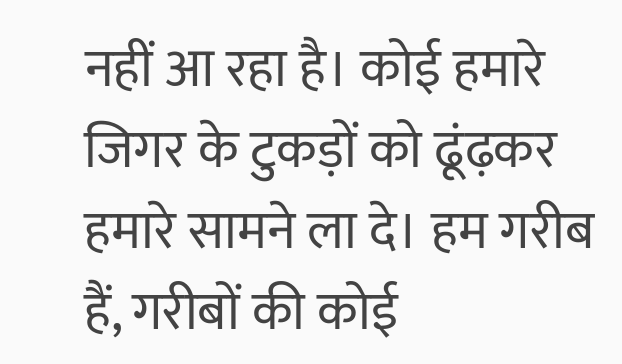नहीं आ रहा है। कोई हमारे जिगर के टुकड़ों को ढूंढ़कर हमारे सामने ला दे। हम गरीब हैं, गरीबों की कोई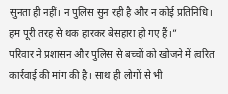सुनता ही नहीं। न पुलिस सुन रही है और न कोई प्रतिनिधि। हम पूरी तरह से थक हारकर बेसहारा हो गए हैं।”
परिवार ने प्रशासन और पुलिस से बच्चों को खोजने में त्वरित कार्रवाई की मांग की है। साथ ही लोगों से भी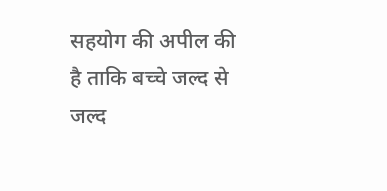सहयोग की अपील की है ताकि बच्चे जल्द से जल्द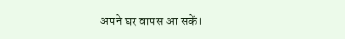अपने घर वापस आ सकें।